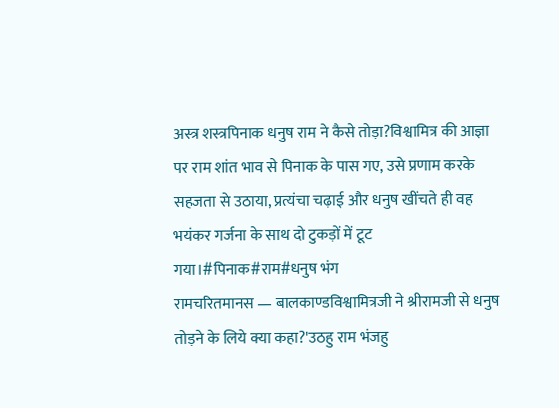अस्त्र शस्त्रपिनाक धनुष राम ने कैसे तोड़ा?विश्वामित्र की आज्ञा पर राम शांत भाव से पिनाक के पास गए, उसे प्रणाम करके सहजता से उठाया, प्रत्यंचा चढ़ाई और धनुष खींचते ही वह भयंकर गर्जना के साथ दो टुकड़ों में टूट गया।#पिनाक#राम#धनुष भंग
रामचरितमानस — बालकाण्डविश्वामित्रजी ने श्रीरामजी से धनुष तोड़ने के लिये क्या कहा?'उठहु राम भंजहु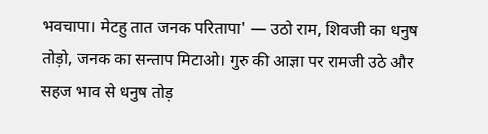भवचापा। मेटहु तात जनक परितापा' — उठो राम, शिवजी का धनुष तोड़ो, जनक का सन्ताप मिटाओ। गुरु की आज्ञा पर रामजी उठे और सहज भाव से धनुष तोड़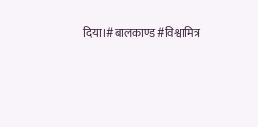दिया।#बालकाण्ड#विश्वामित्र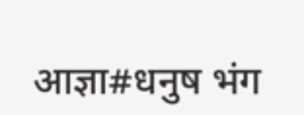आज्ञा#धनुष भंग